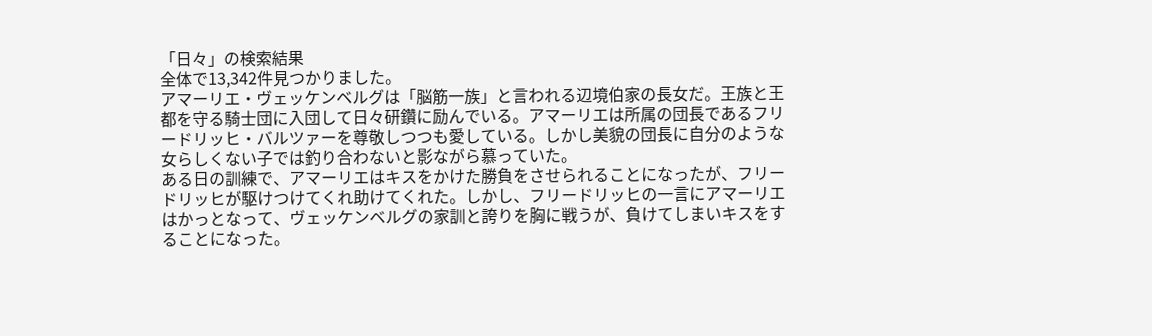「日々」の検索結果
全体で13,342件見つかりました。
アマーリエ・ヴェッケンベルグは「脳筋一族」と言われる辺境伯家の長女だ。王族と王都を守る騎士団に入団して日々研鑽に励んでいる。アマーリエは所属の団長であるフリードリッヒ・バルツァーを尊敬しつつも愛している。しかし美貌の団長に自分のような女らしくない子では釣り合わないと影ながら慕っていた。
ある日の訓練で、アマーリエはキスをかけた勝負をさせられることになったが、フリードリッヒが駆けつけてくれ助けてくれた。しかし、フリードリッヒの一言にアマーリエはかっとなって、ヴェッケンベルグの家訓と誇りを胸に戦うが、負けてしまいキスをすることになった。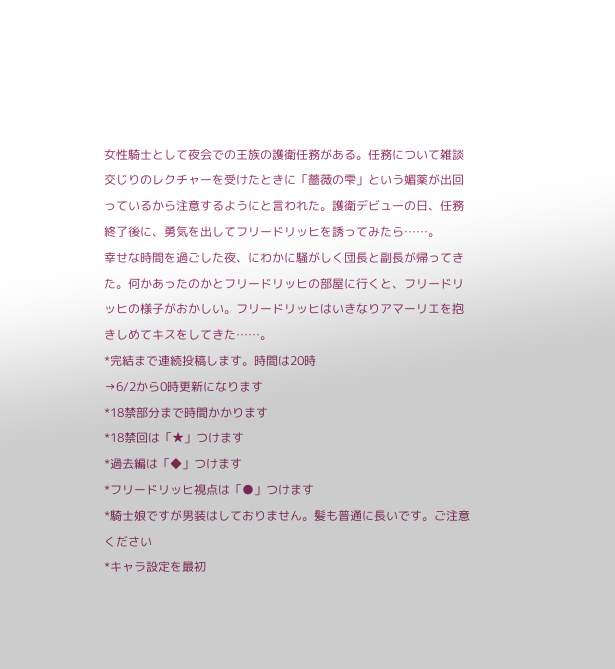女性騎士として夜会での王族の護衛任務がある。任務について雑談交じりのレクチャーを受けたときに「薔薇の雫」という媚薬が出回っているから注意するようにと言われた。護衛デビューの日、任務終了後に、勇気を出してフリードリッヒを誘ってみたら……。
幸せな時間を過ごした夜、にわかに騒がしく団長と副長が帰ってきた。何かあったのかとフリードリッヒの部屋に行くと、フリードリッヒの様子がおかしい。フリードリッヒはいきなりアマーリエを抱きしめてキスをしてきた……。
*完結まで連続投稿します。時間は20時
→6/2から0時更新になります
*18禁部分まで時間かかります
*18禁回は「★」つけます
*過去編は「◆」つけます
*フリードリッヒ視点は「●」つけます
*騎士娘ですが男装はしておりません。髪も普通に長いです。ご注意ください
*キャラ設定を最初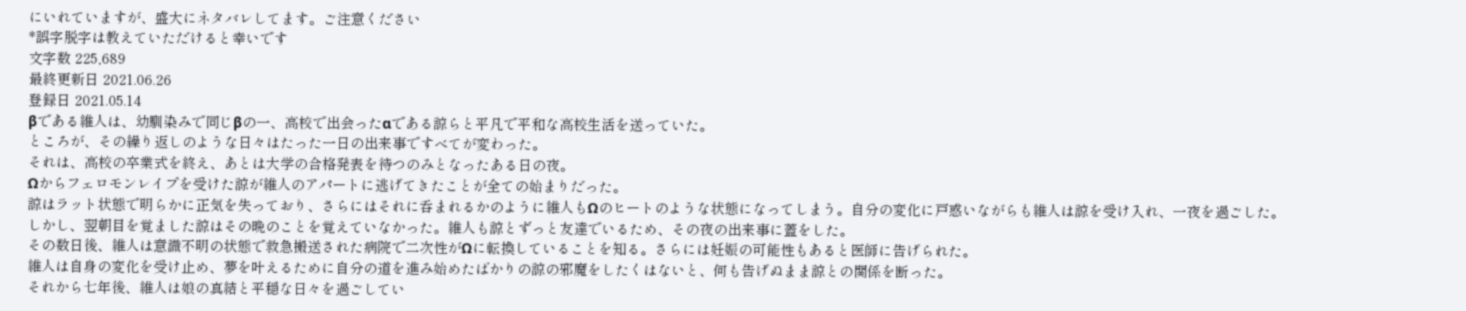にいれていますが、盛大にネタバレしてます。ご注意ください
*誤字脱字は教えていただけると幸いです
文字数 225,689
最終更新日 2021.06.26
登録日 2021.05.14
βである維人は、幼馴染みで同じβの一、高校で出会ったαである諒らと平凡で平和な高校生活を送っていた。
ところが、その繰り返しのような日々はたった一日の出来事ですべてが変わった。
それは、高校の卒業式を終え、あとは大学の合格発表を待つのみとなったある日の夜。
Ωからフェロモンレイプを受けた諒が維人のアパートに逃げてきたことが全ての始まりだった。
諒はラット状態で明らかに正気を失っており、さらにはそれに呑まれるかのように維人もΩのヒートのような状態になってしまう。自分の変化に戸惑いながらも維人は諒を受け入れ、一夜を過ごした。
しかし、翌朝目を覚ました諒はその晩のことを覚えていなかった。維人も諒とずっと友達でいるため、その夜の出来事に蓋をした。
その数日後、維人は意識不明の状態で救急搬送された病院で二次性がΩに転換していることを知る。さらには妊娠の可能性もあると医師に告げられた。
維人は自身の変化を受け止め、夢を叶えるために自分の道を進み始めたばかりの諒の邪魔をしたくはないと、何も告げぬまま諒との関係を断った。
それから七年後、維人は娘の真結と平穏な日々を過ごしてい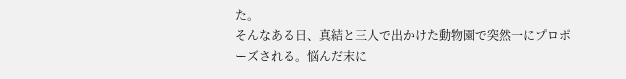た。
そんなある日、真結と三人で出かけた動物園で突然一にプロポーズされる。悩んだ末に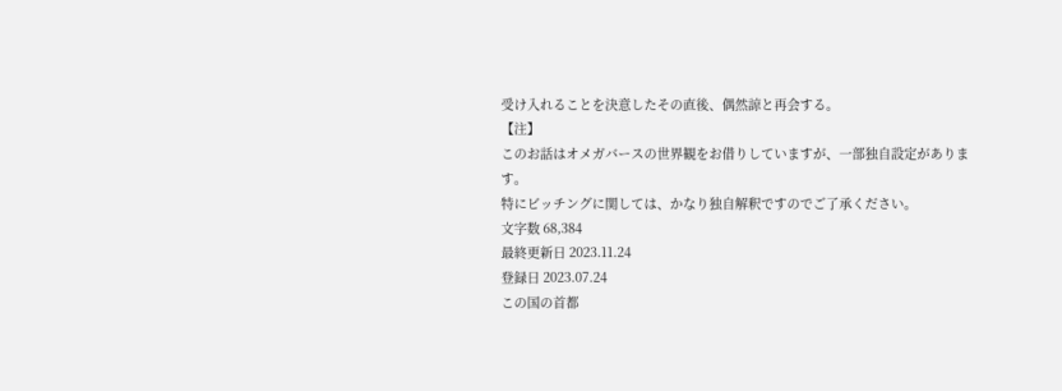受け入れることを決意したその直後、偶然諒と再会する。
【注】
このお話はオメガバースの世界観をお借りしていますが、一部独自設定があります。
特にビッチングに関しては、かなり独自解釈ですのでご了承ください。
文字数 68,384
最終更新日 2023.11.24
登録日 2023.07.24
この国の首都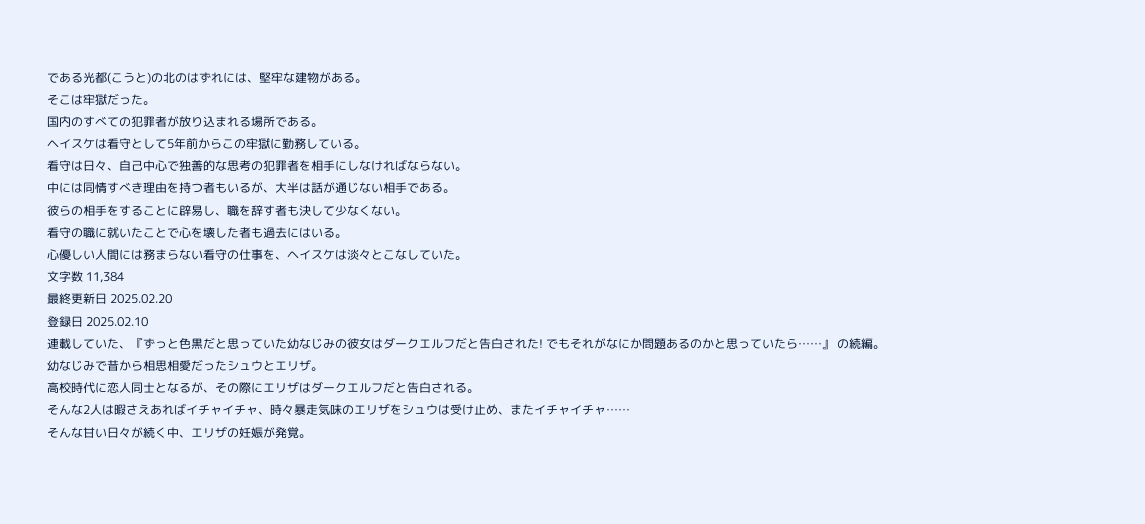である光都(こうと)の北のはずれには、堅牢な建物がある。
そこは牢獄だった。
国内のすべての犯罪者が放り込まれる場所である。
ヘイスケは看守として5年前からこの牢獄に勤務している。
看守は日々、自己中心で独善的な思考の犯罪者を相手にしなければならない。
中には同情すべき理由を持つ者もいるが、大半は話が通じない相手である。
彼らの相手をすることに辟易し、職を辞す者も決して少なくない。
看守の職に就いたことで心を壊した者も過去にはいる。
心優しい人間には務まらない看守の仕事を、ヘイスケは淡々とこなしていた。
文字数 11,384
最終更新日 2025.02.20
登録日 2025.02.10
連載していた、『ずっと色黒だと思っていた幼なじみの彼女はダークエルフだと告白された! でもそれがなにか問題あるのかと思っていたら……』 の続編。
幼なじみで昔から相思相愛だったシュウとエリザ。
高校時代に恋人同士となるが、その際にエリザはダークエルフだと告白される。
そんな2人は暇さえあればイチャイチャ、時々暴走気味のエリザをシュウは受け止め、またイチャイチャ……
そんな甘い日々が続く中、エリザの妊娠が発覚。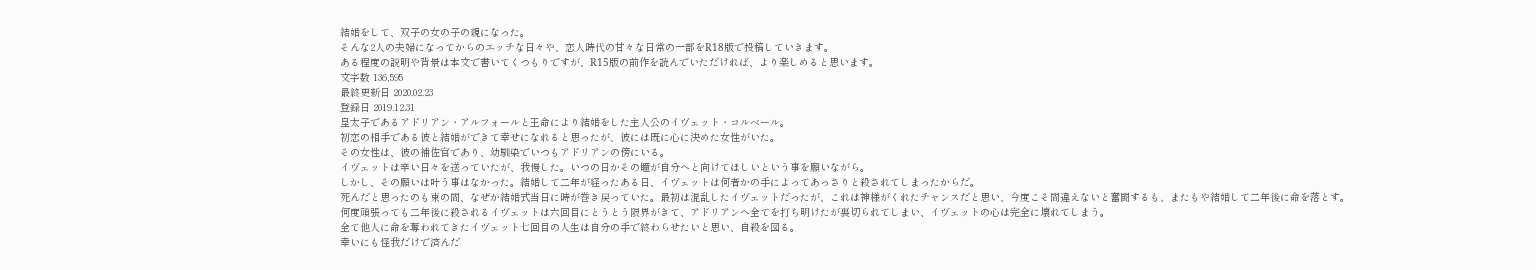結婚をして、双子の女の子の親になった。
そんな2人の夫婦になってからのエッチな日々や、恋人時代の甘々な日常の一部をR18版で投稿していきます。
ある程度の説明や背景は本文で書いてくつもりですが、R15版の前作を読んでいただければ、より楽しめると思います。
文字数 136,595
最終更新日 2020.02.23
登録日 2019.12.31
皇太子であるアドリアン・アルフォールと王命により結婚をした主人公のイヴェット・コルベール。
初恋の相手である彼と結婚ができて幸せになれると思ったが、彼には既に心に決めた女性がいた。
その女性は、彼の補佐官であり、幼馴染でいつもアドリアンの傍にいる。
イヴェットは辛い日々を送っていたが、我慢した。いつの日かその瞳が自分へと向けてほしいという事を願いながら。
しかし、その願いは叶う事はなかった。結婚して二年が経ったある日、イヴェットは何者かの手によってあっさりと殺されてしまったからだ。
死んだと思ったのも束の間、なぜか結婚式当日に時が巻き戻っていた。最初は混乱したイヴェットだったが、これは神様がくれたチャンスだと思い、今度こそ間違えないと奮闘するも、またもや結婚して二年後に命を落とす。
何度頑張っても二年後に殺されるイヴェットは六回目にとうとう限界がきて、アドリアンへ全てを打ち明けたが裏切られてしまい、イヴェットの心は完全に壊れてしまう。
全て他人に命を奪われてきたイヴェット七回目の人生は自分の手で終わらせたいと思い、自殺を図る。
幸いにも怪我だけで済んだ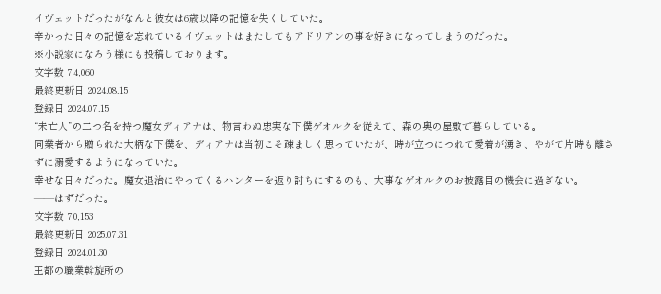イヴェットだったがなんと彼女は6歳以降の記憶を失くしていた。
辛かった日々の記憶を忘れているイヴェットはまたしてもアドリアンの事を好きになってしまうのだった。
※小説家になろう様にも投稿しております。
文字数 74,060
最終更新日 2024.08.15
登録日 2024.07.15
“未亡人”の二つ名を持つ魔女ディアナは、物言わぬ忠実な下僕ゲオルクを従えて、森の奥の屋敷で暮らしている。
同業者から贈られた大柄な下僕を、ディアナは当初こそ疎ましく思っていたが、時が立つにつれて愛着が湧き、やがて片時も離さずに溺愛するようになっていた。
幸せな日々だった。魔女退治にやってくるハンターを返り討ちにするのも、大事なゲオルクのお披露目の機会に過ぎない。
――はずだった。
文字数 70,153
最終更新日 2025.07.31
登録日 2024.01.30
王都の職業斡旋所の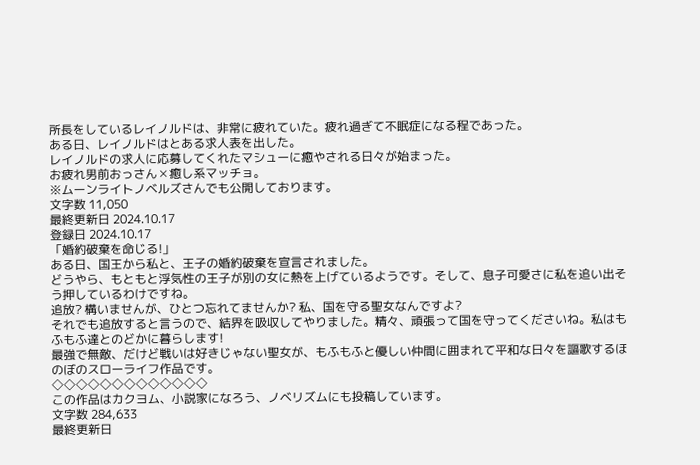所長をしているレイノルドは、非常に疲れていた。疲れ過ぎて不眠症になる程であった。
ある日、レイノルドはとある求人表を出した。
レイノルドの求人に応募してくれたマシューに癒やされる日々が始まった。
お疲れ男前おっさん✕癒し系マッチョ。
※ムーンライトノベルズさんでも公開しております。
文字数 11,050
最終更新日 2024.10.17
登録日 2024.10.17
「婚約破棄を命じる!」
ある日、国王から私と、王子の婚約破棄を宣言されました。
どうやら、もともと浮気性の王子が別の女に熱を上げているようです。そして、息子可愛さに私を追い出そう押しているわけですね。
追放? 構いませんが、ひとつ忘れてませんか? 私、国を守る聖女なんですよ?
それでも追放すると言うので、結界を吸収してやりました。精々、頑張って国を守ってくださいね。私はもふもふ達とのどかに暮らします!
最強で無敵、だけど戦いは好きじゃない聖女が、もふもふと優しい仲間に囲まれて平和な日々を謳歌するほのぼのスローライフ作品です。
◇◇◇◇◇◇◇◇◇◇◇◇◇
この作品はカクヨム、小説家になろう、ノベリズムにも投稿しています。
文字数 284,633
最終更新日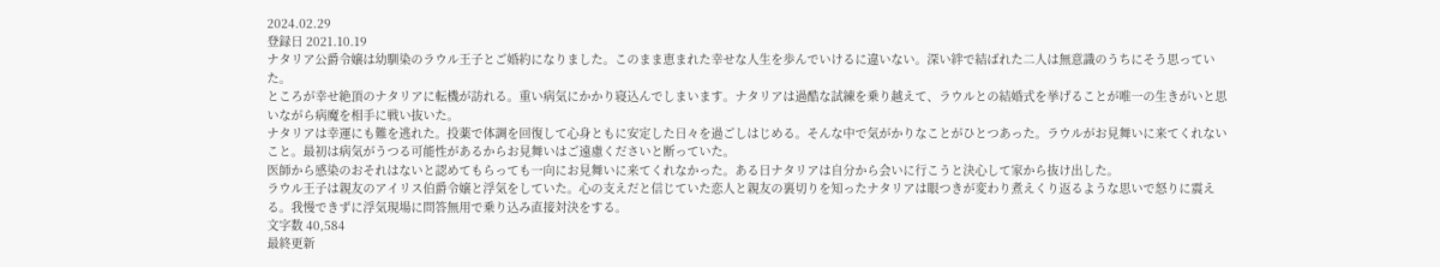2024.02.29
登録日 2021.10.19
ナタリア公爵令嬢は幼馴染のラウル王子とご婚約になりました。このまま恵まれた幸せな人生を歩んでいけるに違いない。深い絆で結ばれた二人は無意識のうちにそう思っていた。
ところが幸せ絶頂のナタリアに転機が訪れる。重い病気にかかり寝込んでしまいます。ナタリアは過酷な試練を乗り越えて、ラウルとの結婚式を挙げることが唯一の生きがいと思いながら病魔を相手に戦い抜いた。
ナタリアは幸運にも難を逃れた。投薬で体調を回復して心身ともに安定した日々を過ごしはじめる。そんな中で気がかりなことがひとつあった。ラウルがお見舞いに来てくれないこと。最初は病気がうつる可能性があるからお見舞いはご遠慮くださいと断っていた。
医師から感染のおそれはないと認めてもらっても一向にお見舞いに来てくれなかった。ある日ナタリアは自分から会いに行こうと決心して家から抜け出した。
ラウル王子は親友のアイリス伯爵令嬢と浮気をしていた。心の支えだと信じていた恋人と親友の裏切りを知ったナタリアは眼つきが変わり煮えくり返るような思いで怒りに震える。我慢できずに浮気現場に問答無用で乗り込み直接対決をする。
文字数 40,584
最終更新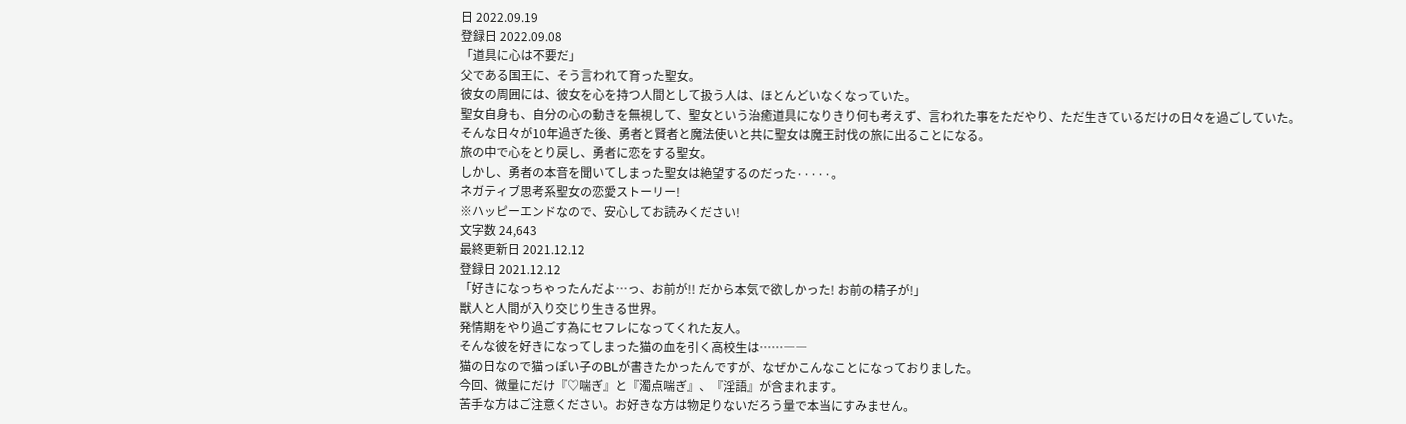日 2022.09.19
登録日 2022.09.08
「道具に心は不要だ」
父である国王に、そう言われて育った聖女。
彼女の周囲には、彼女を心を持つ人間として扱う人は、ほとんどいなくなっていた。
聖女自身も、自分の心の動きを無視して、聖女という治癒道具になりきり何も考えず、言われた事をただやり、ただ生きているだけの日々を過ごしていた。
そんな日々が10年過ぎた後、勇者と賢者と魔法使いと共に聖女は魔王討伐の旅に出ることになる。
旅の中で心をとり戻し、勇者に恋をする聖女。
しかし、勇者の本音を聞いてしまった聖女は絶望するのだった·····。
ネガティブ思考系聖女の恋愛ストーリー!
※ハッピーエンドなので、安心してお読みください!
文字数 24,643
最終更新日 2021.12.12
登録日 2021.12.12
「好きになっちゃったんだよ…っ、お前が!! だから本気で欲しかった! お前の精子が!」
獣人と人間が入り交じり生きる世界。
発情期をやり過ごす為にセフレになってくれた友人。
そんな彼を好きになってしまった猫の血を引く高校生は……――
猫の日なので猫っぽい子のBLが書きたかったんですが、なぜかこんなことになっておりました。
今回、微量にだけ『♡喘ぎ』と『濁点喘ぎ』、『淫語』が含まれます。
苦手な方はご注意ください。お好きな方は物足りないだろう量で本当にすみません。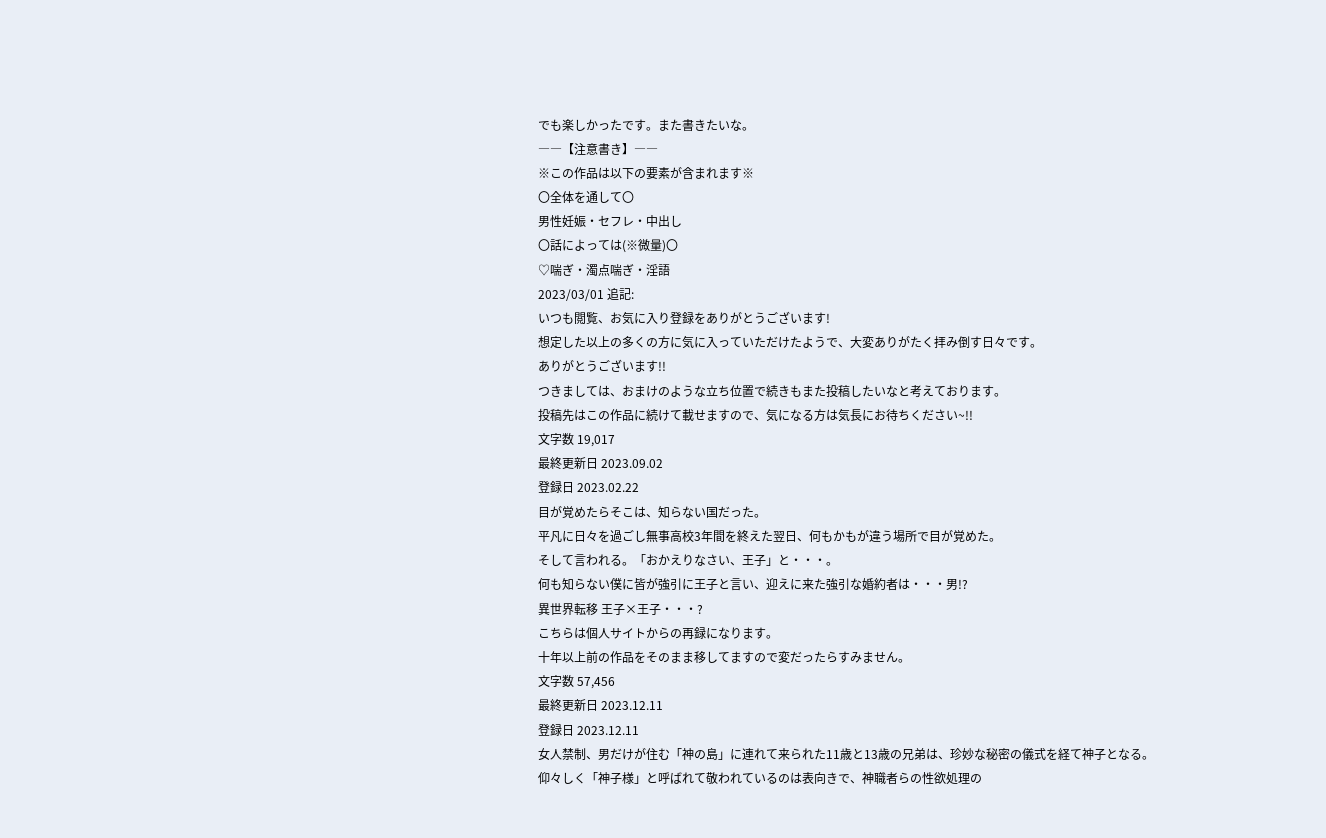でも楽しかったです。また書きたいな。
――【注意書き】――
※この作品は以下の要素が含まれます※
〇全体を通して〇
男性妊娠・セフレ・中出し
〇話によっては(※微量)〇
♡喘ぎ・濁点喘ぎ・淫語
2023/03/01 追記:
いつも閲覧、お気に入り登録をありがとうございます!
想定した以上の多くの方に気に入っていただけたようで、大変ありがたく拝み倒す日々です。
ありがとうございます!!
つきましては、おまけのような立ち位置で続きもまた投稿したいなと考えております。
投稿先はこの作品に続けて載せますので、気になる方は気長にお待ちください~!!
文字数 19,017
最終更新日 2023.09.02
登録日 2023.02.22
目が覚めたらそこは、知らない国だった。
平凡に日々を過ごし無事高校3年間を終えた翌日、何もかもが違う場所で目が覚めた。
そして言われる。「おかえりなさい、王子」と・・・。
何も知らない僕に皆が強引に王子と言い、迎えに来た強引な婚約者は・・・男!?
異世界転移 王子×王子・・・?
こちらは個人サイトからの再録になります。
十年以上前の作品をそのまま移してますので変だったらすみません。
文字数 57,456
最終更新日 2023.12.11
登録日 2023.12.11
女人禁制、男だけが住む「神の島」に連れて来られた11歳と13歳の兄弟は、珍妙な秘密の儀式を経て神子となる。
仰々しく「神子様」と呼ばれて敬われているのは表向きで、神職者らの性欲処理の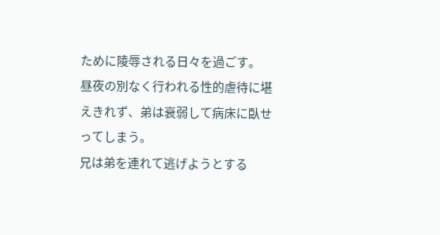ために陵辱される日々を過ごす。
昼夜の別なく行われる性的虐待に堪えきれず、弟は衰弱して病床に臥せってしまう。
兄は弟を連れて逃げようとする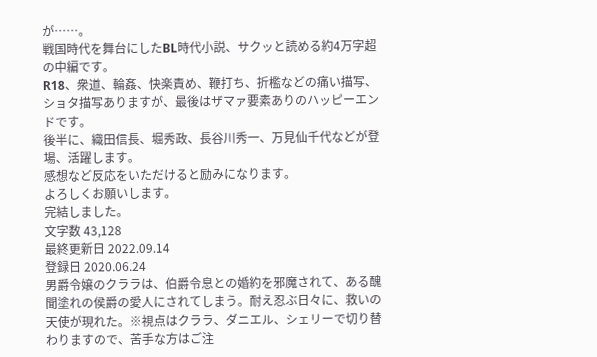が……。
戦国時代を舞台にしたBL時代小説、サクッと読める約4万字超の中編です。
R18、衆道、輪姦、快楽責め、鞭打ち、折檻などの痛い描写、ショタ描写ありますが、最後はザマァ要素ありのハッピーエンドです。
後半に、織田信長、堀秀政、長谷川秀一、万見仙千代などが登場、活躍します。
感想など反応をいただけると励みになります。
よろしくお願いします。
完結しました。
文字数 43,128
最終更新日 2022.09.14
登録日 2020.06.24
男爵令嬢のクララは、伯爵令息との婚約を邪魔されて、ある醜聞塗れの侯爵の愛人にされてしまう。耐え忍ぶ日々に、救いの天使が現れた。※視点はクララ、ダニエル、シェリーで切り替わりますので、苦手な方はご注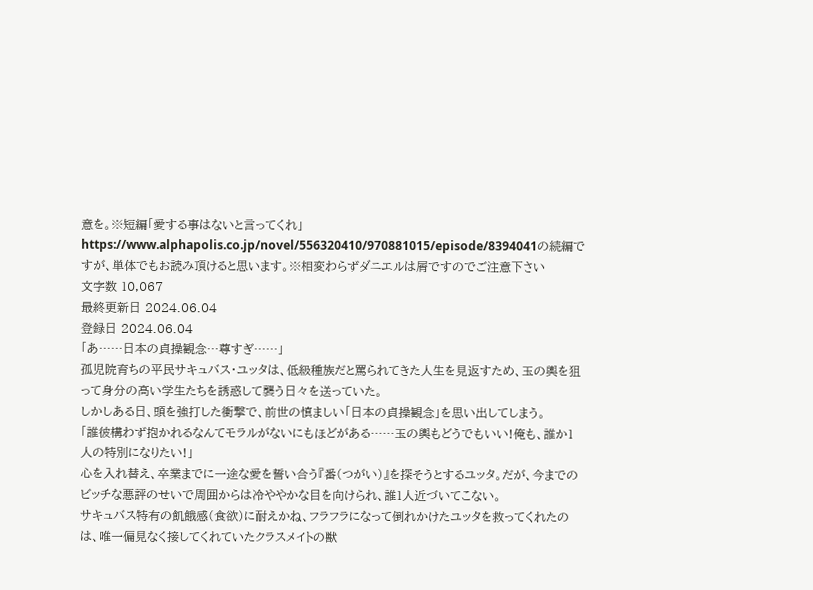意を。※短編「愛する事はないと言ってくれ」https://www.alphapolis.co.jp/novel/556320410/970881015/episode/8394041の続編ですが、単体でもお読み頂けると思います。※相変わらずダニエルは屑ですのでご注意下さい
文字数 10,067
最終更新日 2024.06.04
登録日 2024.06.04
「あ……日本の貞操観念…尊すぎ……」
孤児院育ちの平民サキュバス・ユッタは、低級種族だと罵られてきた人生を見返すため、玉の輿を狙って身分の高い学生たちを誘惑して襲う日々を送っていた。
しかしある日、頭を強打した衝撃で、前世の慎ましい「日本の貞操観念」を思い出してしまう。
「誰彼構わず抱かれるなんてモラルがないにもほどがある……玉の輿もどうでもいい!俺も、誰か1人の特別になりたい!」
心を入れ替え、卒業までに一途な愛を誓い合う『番(つがい)』を探そうとするユッタ。だが、今までのビッチな悪評のせいで周囲からは冷ややかな目を向けられ、誰1人近づいてこない。
サキュバス特有の飢餓感(食欲)に耐えかね、フラフラになって倒れかけたユッタを救ってくれたのは、唯一偏見なく接してくれていたクラスメイトの獣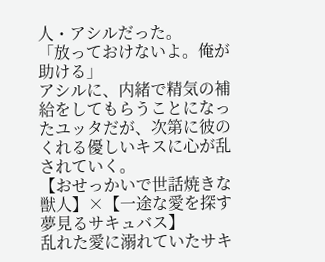人・アシルだった。
「放っておけないよ。俺が助ける」
アシルに、内緒で精気の補給をしてもらうことになったユッタだが、次第に彼のくれる優しいキスに心が乱されていく。
【おせっかいで世話焼きな獣人】×【一途な愛を探す夢見るサキュバス】
乱れた愛に溺れていたサキ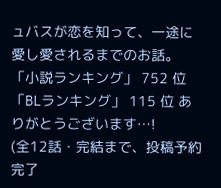ュバスが恋を知って、一途に愛し愛されるまでのお話。
「小説ランキング」 752 位
「BLランキング」 115 位 ありがとうございます…!
(全12話・完結まで、投稿予約完了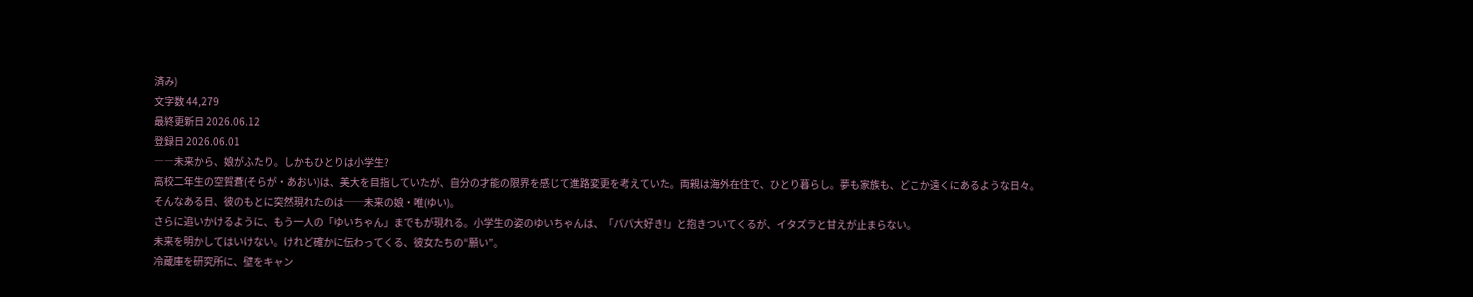済み)
文字数 44,279
最終更新日 2026.06.12
登録日 2026.06.01
――未来から、娘がふたり。しかもひとりは小学生?
高校二年生の空賀蒼(そらが・あおい)は、美大を目指していたが、自分の才能の限界を感じて進路変更を考えていた。両親は海外在住で、ひとり暮らし。夢も家族も、どこか遠くにあるような日々。
そんなある日、彼のもとに突然現れたのは──未来の娘・唯(ゆい)。
さらに追いかけるように、もう一人の「ゆいちゃん」までもが現れる。小学生の姿のゆいちゃんは、「パパ大好き!」と抱きついてくるが、イタズラと甘えが止まらない。
未来を明かしてはいけない。けれど確かに伝わってくる、彼女たちの“願い”。
冷蔵庫を研究所に、壁をキャン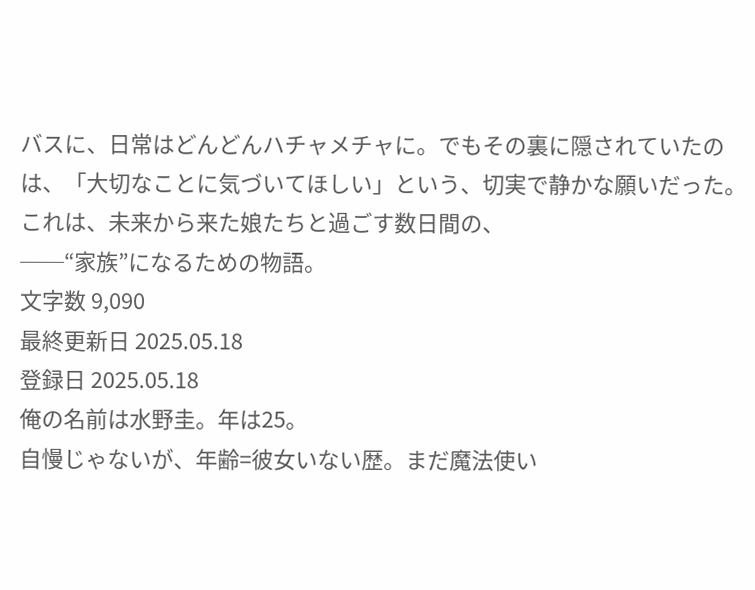バスに、日常はどんどんハチャメチャに。でもその裏に隠されていたのは、「大切なことに気づいてほしい」という、切実で静かな願いだった。
これは、未来から来た娘たちと過ごす数日間の、
──“家族”になるための物語。
文字数 9,090
最終更新日 2025.05.18
登録日 2025.05.18
俺の名前は水野圭。年は25。
自慢じゃないが、年齢=彼女いない歴。まだ魔法使い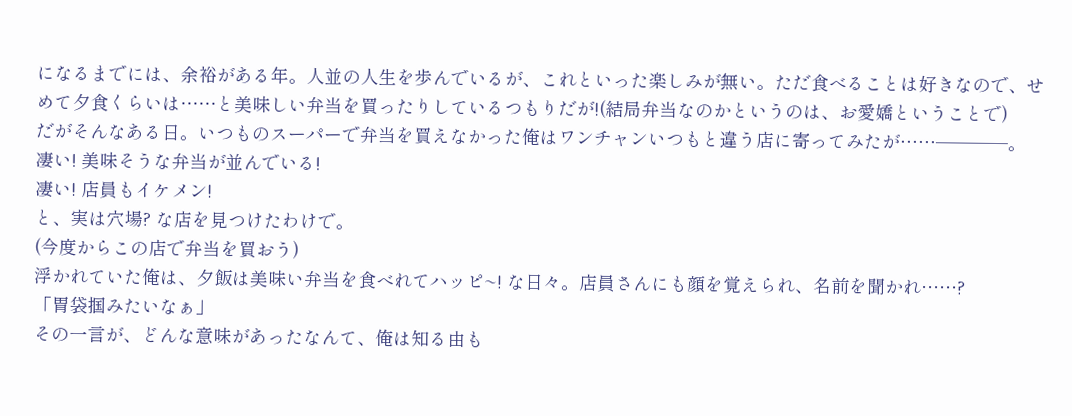になるまでには、余裕がある年。人並の人生を歩んでいるが、これといった楽しみが無い。ただ食べることは好きなので、せめて夕食くらいは……と美味しい弁当を買ったりしているつもりだが!(結局弁当なのかというのは、お愛嬌ということで)
だがそんなある日。いつものスーパーで弁当を買えなかった俺はワンチャンいつもと違う店に寄ってみたが……────。
凄い! 美味そうな弁当が並んでいる!
凄い! 店員もイケメン!
と、実は穴場? な店を見つけたわけで。
(今度からこの店で弁当を買おう)
浮かれていた俺は、夕飯は美味い弁当を食べれてハッピ~! な日々。店員さんにも顔を覚えられ、名前を聞かれ……?
「胃袋掴みたいなぁ」
その一言が、どんな意味があったなんて、俺は知る由も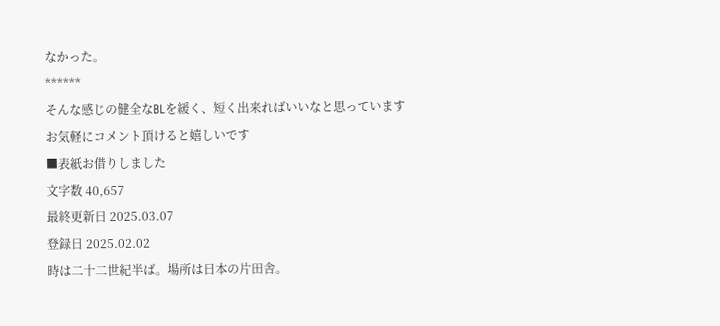なかった。
******
そんな感じの健全なBLを緩く、短く出来ればいいなと思っています
お気軽にコメント頂けると嬉しいです
■表紙お借りしました
文字数 40,657
最終更新日 2025.03.07
登録日 2025.02.02
時は二十二世紀半ば。場所は日本の片田舎。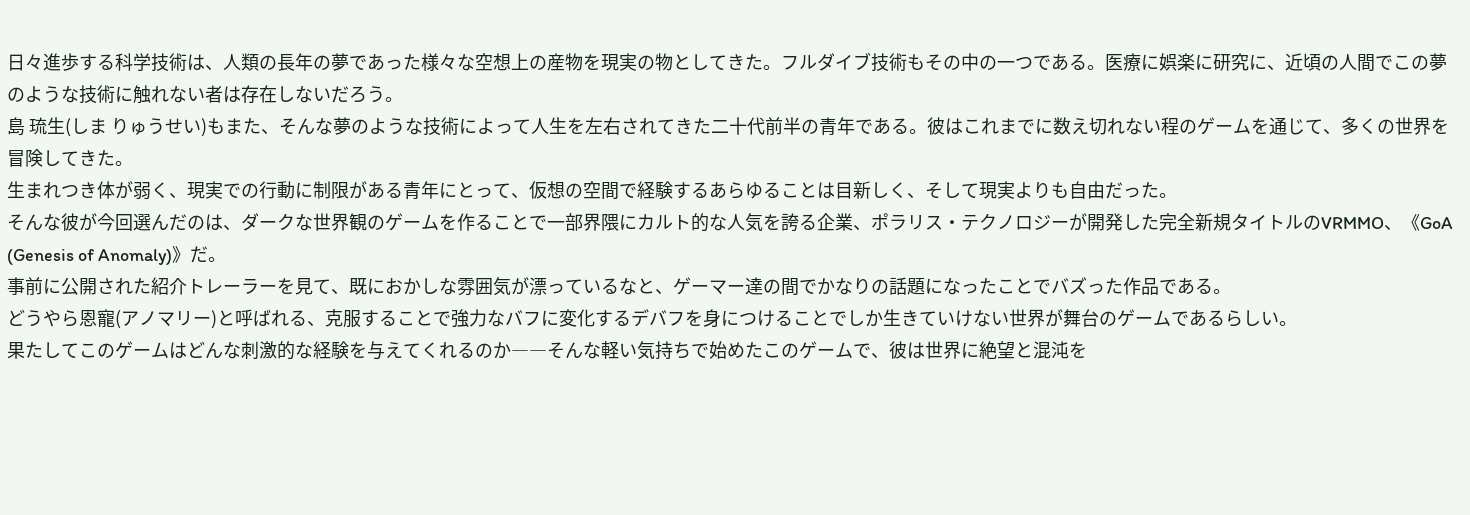日々進歩する科学技術は、人類の長年の夢であった様々な空想上の産物を現実の物としてきた。フルダイブ技術もその中の一つである。医療に娯楽に研究に、近頃の人間でこの夢のような技術に触れない者は存在しないだろう。
島 琉生(しま りゅうせい)もまた、そんな夢のような技術によって人生を左右されてきた二十代前半の青年である。彼はこれまでに数え切れない程のゲームを通じて、多くの世界を冒険してきた。
生まれつき体が弱く、現実での行動に制限がある青年にとって、仮想の空間で経験するあらゆることは目新しく、そして現実よりも自由だった。
そんな彼が今回選んだのは、ダークな世界観のゲームを作ることで一部界隈にカルト的な人気を誇る企業、ポラリス・テクノロジーが開発した完全新規タイトルのVRMMO、《GoA (Genesis of Anomaly)》だ。
事前に公開された紹介トレーラーを見て、既におかしな雰囲気が漂っているなと、ゲーマー達の間でかなりの話題になったことでバズった作品である。
どうやら恩寵(アノマリー)と呼ばれる、克服することで強力なバフに変化するデバフを身につけることでしか生きていけない世界が舞台のゲームであるらしい。
果たしてこのゲームはどんな刺激的な経験を与えてくれるのか――そんな軽い気持ちで始めたこのゲームで、彼は世界に絶望と混沌を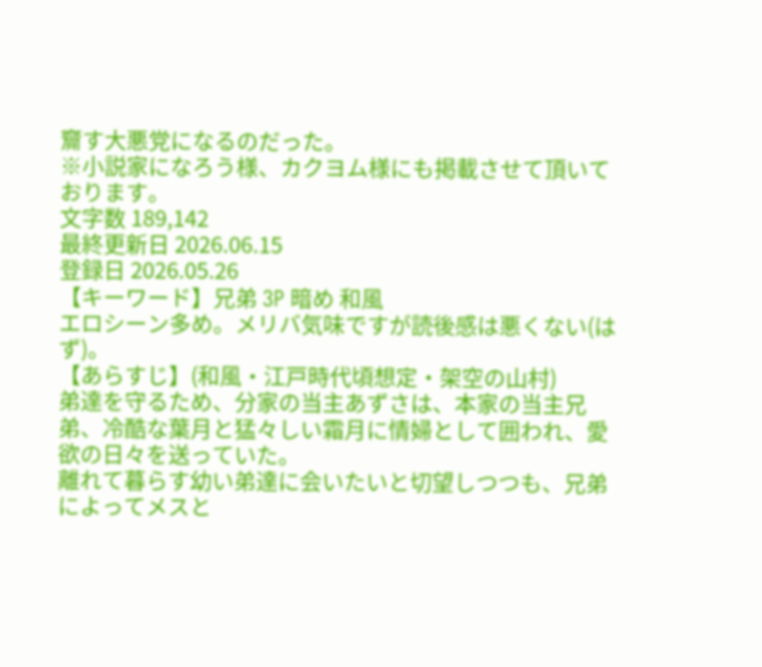齎す大悪党になるのだった。
※小説家になろう様、カクヨム様にも掲載させて頂いております。
文字数 189,142
最終更新日 2026.06.15
登録日 2026.05.26
【キーワード】兄弟 3P 暗め 和風
エロシーン多め。メリバ気味ですが読後感は悪くない(はず)。
【あらすじ】(和風・江戸時代頃想定・架空の山村)
弟達を守るため、分家の当主あずさは、本家の当主兄弟、冷酷な葉月と猛々しい霜月に情婦として囲われ、愛欲の日々を送っていた。
離れて暮らす幼い弟達に会いたいと切望しつつも、兄弟によってメスと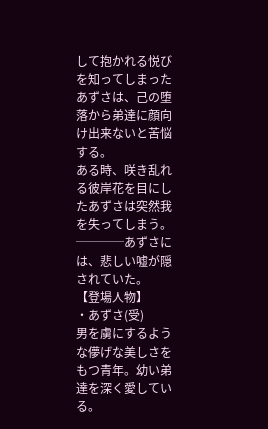して抱かれる悦びを知ってしまったあずさは、己の堕落から弟達に顔向け出来ないと苦悩する。
ある時、咲き乱れる彼岸花を目にしたあずさは突然我を失ってしまう。
────あずさには、悲しい嘘が隠されていた。
【登場人物】
・あずさ(受)
男を虜にするような儚げな美しさをもつ青年。幼い弟達を深く愛している。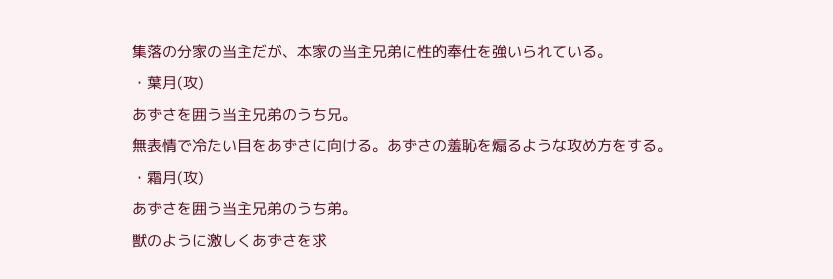集落の分家の当主だが、本家の当主兄弟に性的奉仕を強いられている。
・葉月(攻)
あずさを囲う当主兄弟のうち兄。
無表情で冷たい目をあずさに向ける。あずさの羞恥を煽るような攻め方をする。
・霜月(攻)
あずさを囲う当主兄弟のうち弟。
獣のように激しくあずさを求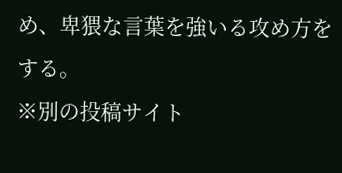め、卑猥な言葉を強いる攻め方をする。
※別の投稿サイト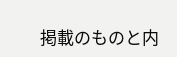掲載のものと内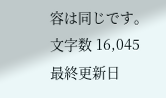容は同じです。
文字数 16,045
最終更新日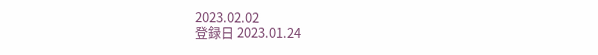2023.02.02
登録日 2023.01.24